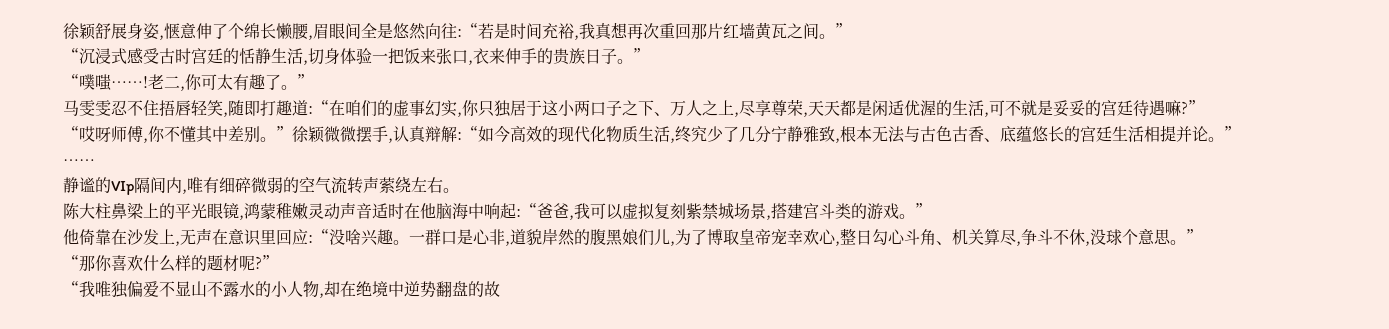徐颖舒展身姿,惬意伸了个绵长懒腰,眉眼间全是悠然向往:“若是时间充裕,我真想再次重回那片红墙黄瓦之间。”
“沉浸式感受古时宫廷的恬静生活,切身体验一把饭来张口,衣来伸手的贵族日子。”
“噗嗤……!老二,你可太有趣了。”
马雯雯忍不住捂唇轻笑,随即打趣道:“在咱们的虚事幻实,你只独居于这小两口子之下、万人之上,尽享尊荣,天天都是闲适优渥的生活,可不就是妥妥的宫廷待遇嘛?”
“哎呀师傅,你不懂其中差别。”徐颖微微摆手,认真辩解:“如今高效的现代化物质生活,终究少了几分宁静雅致,根本无法与古色古香、底蕴悠长的宫廷生活相提并论。”
……
静谧的VIp隔间内,唯有细碎微弱的空气流转声萦绕左右。
陈大柱鼻梁上的平光眼镜,鸿蒙稚嫩灵动声音适时在他脑海中响起:“爸爸,我可以虚拟复刻紫禁城场景,搭建宫斗类的游戏。”
他倚靠在沙发上,无声在意识里回应:“没啥兴趣。一群口是心非,道貌岸然的腹黑娘们儿,为了博取皇帝宠幸欢心,整日勾心斗角、机关算尽,争斗不休,没球个意思。”
“那你喜欢什么样的题材呢?”
“我唯独偏爱不显山不露水的小人物,却在绝境中逆势翻盘的故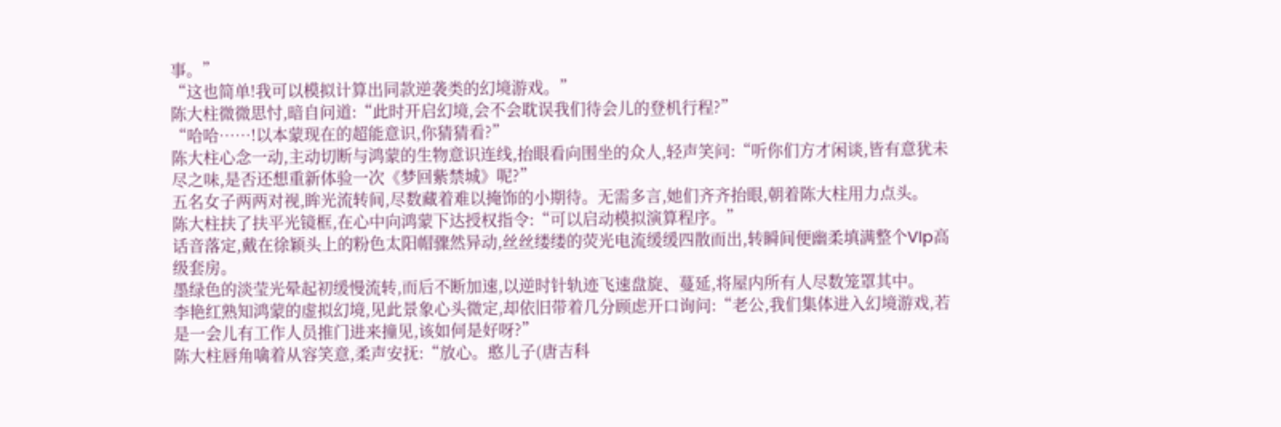事。”
“这也简单!我可以模拟计算出同款逆袭类的幻境游戏。”
陈大柱微微思忖,暗自问道:“此时开启幻境,会不会耽误我们待会儿的登机行程?”
“哈哈……!以本蒙现在的超能意识,你猜猜看?”
陈大柱心念一动,主动切断与鸿蒙的生物意识连线,抬眼看向围坐的众人,轻声笑问:“听你们方才闲谈,皆有意犹未尽之味,是否还想重新体验一次《梦回紫禁城》呢?”
五名女子两两对视,眸光流转间,尽数藏着难以掩饰的小期待。无需多言,她们齐齐抬眼,朝着陈大柱用力点头。
陈大柱扶了扶平光镜框,在心中向鸿蒙下达授权指令:“可以启动模拟演算程序。”
话音落定,戴在徐颖头上的粉色太阳帽骤然异动,丝丝缕缕的荧光电流缓缓四散而出,转瞬间便幽柔填满整个VIp高级套房。
墨绿色的淡莹光晕起初缓慢流转,而后不断加速,以逆时针轨迹飞速盘旋、蔓延,将屋内所有人尽数笼罩其中。
李艳红熟知鸿蒙的虚拟幻境,见此景象心头微定,却依旧带着几分顾虑开口询问:“老公,我们集体进入幻境游戏,若是一会儿有工作人员推门进来撞见,该如何是好呀?”
陈大柱唇角噙着从容笑意,柔声安抚:“放心。憨儿子(唐吉科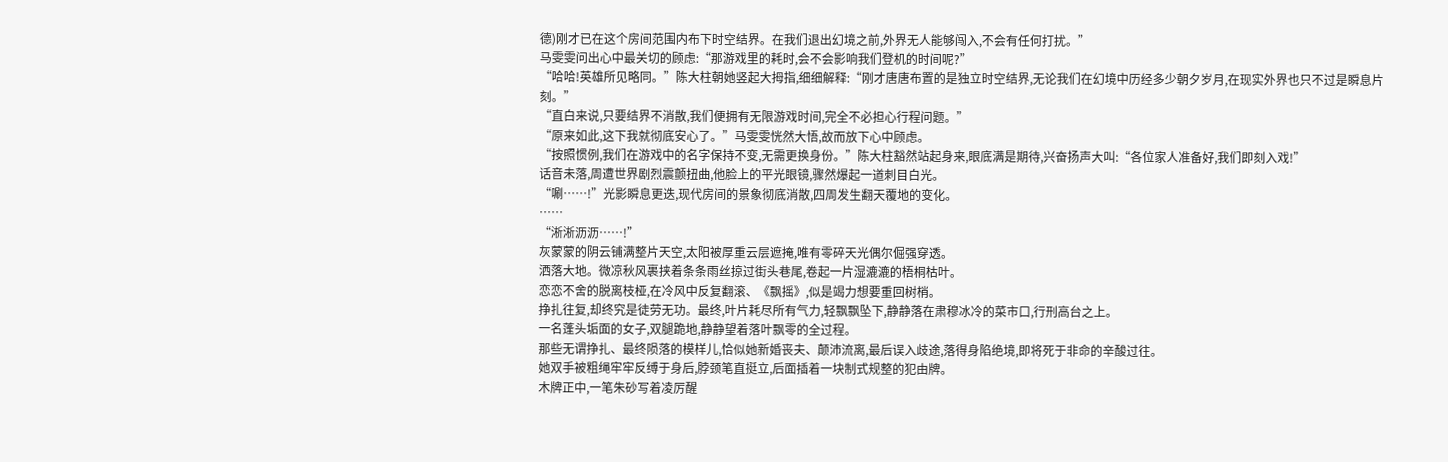德)刚才已在这个房间范围内布下时空结界。在我们退出幻境之前,外界无人能够闯入,不会有任何打扰。”
马雯雯问出心中最关切的顾虑:“那游戏里的耗时,会不会影响我们登机的时间呢?”
“哈哈!英雄所见略同。”陈大柱朝她竖起大拇指,细细解释:“刚才唐唐布置的是独立时空结界,无论我们在幻境中历经多少朝夕岁月,在现实外界也只不过是瞬息片刻。”
“直白来说,只要结界不消散,我们便拥有无限游戏时间,完全不必担心行程问题。”
“原来如此,这下我就彻底安心了。”马雯雯恍然大悟,故而放下心中顾虑。
“按照惯例,我们在游戏中的名字保持不变,无需更换身份。”陈大柱豁然站起身来,眼底满是期待,兴奋扬声大叫:“各位家人准备好,我们即刻入戏!”
话音未落,周遭世界剧烈震颤扭曲,他脸上的平光眼镜,骤然爆起一道刺目白光。
“唰……!”光影瞬息更迭,现代房间的景象彻底消散,四周发生翻天覆地的变化。
……
“淅淅沥沥……!”
灰蒙蒙的阴云铺满整片天空,太阳被厚重云层遮掩,唯有零碎天光偶尔倔强穿透。
洒落大地。微凉秋风裹挟着条条雨丝掠过街头巷尾,卷起一片湿漉漉的梧桐枯叶。
恋恋不舍的脱离枝桠,在冷风中反复翻滚、《飘摇》,似是竭力想要重回树梢。
挣扎往复,却终究是徒劳无功。最终,叶片耗尽所有气力,轻飘飘坠下,静静落在肃穆冰冷的菜市口,行刑高台之上。
一名蓬头垢面的女子,双腿跪地,静静望着落叶飘零的全过程。
那些无谓挣扎、最终陨落的模样儿,恰似她新婚丧夫、颠沛流离,最后误入歧途,落得身陷绝境,即将死于非命的辛酸过往。
她双手被粗绳牢牢反缚于身后,脖颈笔直挺立,后面插着一块制式规整的犯由牌。
木牌正中,一笔朱砂写着凌厉醒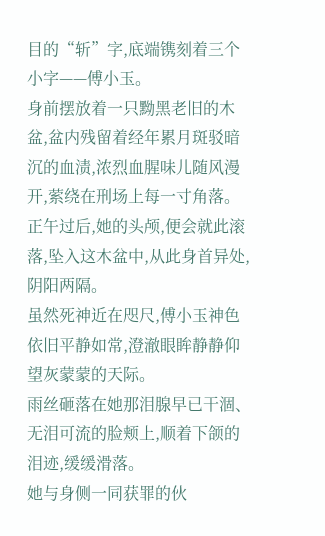目的“斩”字,底端镌刻着三个小字——傅小玉。
身前摆放着一只黝黑老旧的木盆,盆内残留着经年累月斑驳暗沉的血渍,浓烈血腥味儿随风漫开,萦绕在刑场上每一寸角落。
正午过后,她的头颅,便会就此滚落,坠入这木盆中,从此身首异处,阴阳两隔。
虽然死神近在咫尺,傅小玉神色依旧平静如常,澄澈眼眸静静仰望灰蒙蒙的天际。
雨丝砸落在她那泪腺早已干涸、无泪可流的脸颊上,顺着下颌的泪迹,缓缓滑落。
她与身侧一同获罪的伙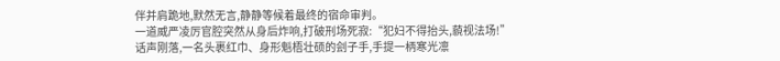伴并肩跪地,默然无言,静静等候着最终的宿命审判。
一道威严凌厉官腔突然从身后炸响,打破刑场死寂:“犯妇不得抬头,藐视法场!”
话声刚落,一名头裹红巾、身形魁梧壮硕的刽子手,手提一柄寒光凛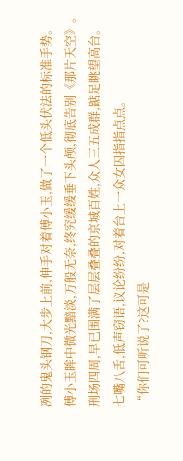冽的鬼头钢刀,大步上前,伸手对着傅小玉,做了一个低头伏法的标准手势。
傅小玉眸中微光黯淡,万般无奈,终究缓缓垂下头颅,彻底告别《那片天空》。
刑场四周,早已围满了层层叠叠的京城百姓,众人三五成群,踮足眺望高台。
七嘴八舌,低声窃语,议论纷纷,对着台上一众女囚指指点点。
“你们可听说了?这可是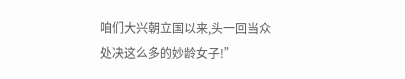咱们大兴朝立国以来,头一回当众处决这么多的妙龄女子!”